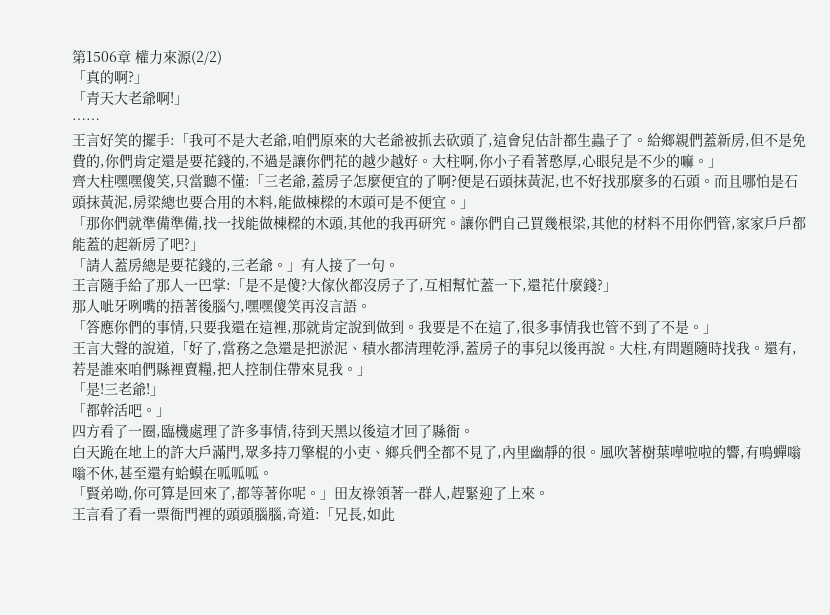第1506章 權力來源(2/2)
「真的啊?」
「青天大老爺啊!」
……
王言好笑的擺手:「我可不是大老爺,咱們原來的大老爺被抓去砍頭了,這會兒估計都生蟲子了。給鄉親們蓋新房,但不是免費的,你們肯定還是要花錢的,不過是讓你們花的越少越好。大柱啊,你小子看著憨厚,心眼兒是不少的嘛。」
齊大柱嘿嘿傻笑,只當聽不懂:「三老爺,蓋房子怎麼便宜的了啊?便是石頭抹黃泥,也不好找那麼多的石頭。而且哪怕是石頭抹黃泥,房梁總也要合用的木料,能做棟樑的木頭可是不便宜。」
「那你們就準備準備,找一找能做棟樑的木頭,其他的我再研究。讓你們自己買幾根梁,其他的材料不用你們管,家家戶戶都能蓋的起新房了吧?」
「請人蓋房總是要花錢的,三老爺。」有人接了一句。
王言隨手給了那人一巴掌:「是不是傻?大傢伙都沒房子了,互相幫忙蓋一下,還花什麼錢?」
那人呲牙咧嘴的捂著後腦勺,嘿嘿傻笑再沒言語。
「答應你們的事情,只要我還在這裡,那就肯定說到做到。我要是不在這了,很多事情我也管不到了不是。」
王言大聲的說道,「好了,當務之急還是把淤泥、積水都清理乾淨,蓋房子的事兒以後再說。大柱,有問題隨時找我。還有,若是誰來咱們縣裡賣糧,把人控制住帶來見我。」
「是!三老爺!」
「都幹活吧。」
四方看了一圈,臨機處理了許多事情,待到天黑以後這才回了縣衙。
白天跪在地上的許大戶滿門,眾多持刀擎棍的小吏、鄉兵們全都不見了,內里幽靜的很。風吹著樹葉嘩啦啦的響,有鳴蟬嗡嗡不休,甚至還有蛤蟆在呱呱呱。
「賢弟呦,你可算是回來了,都等著你呢。」田友祿領著一群人,趕緊迎了上來。
王言看了看一票衙門裡的頭頭腦腦,奇道:「兄長,如此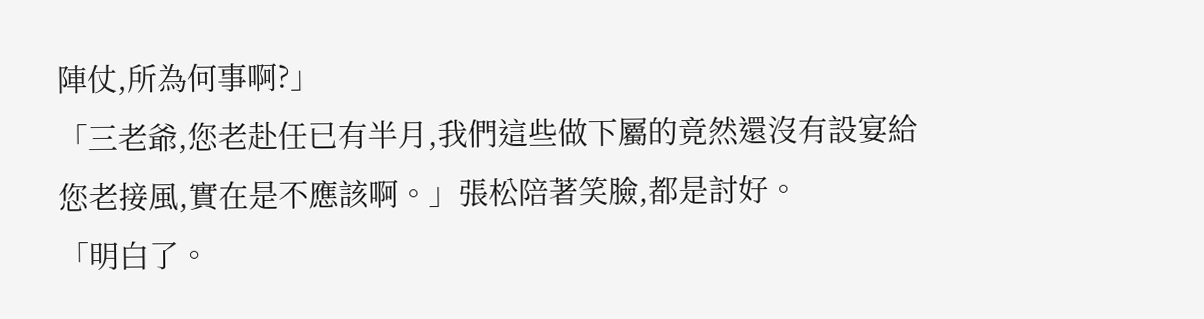陣仗,所為何事啊?」
「三老爺,您老赴任已有半月,我們這些做下屬的竟然還沒有設宴給您老接風,實在是不應該啊。」張松陪著笑臉,都是討好。
「明白了。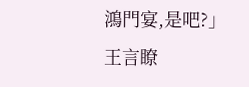鴻門宴,是吧?」王言瞭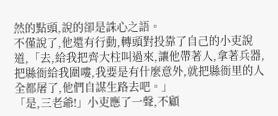然的點頭,說的卻是誅心之語。
不僅說了,他還有行動,轉頭對投靠了自己的小吏說道,「去,給我把齊大柱叫過來,讓他帶著人,拿著兵器,把縣衙給我圍嘍,我要是有什麼意外,就把縣衙里的人全都屠了,他們自謀生路去吧。」
「是,三老爺!」小吏應了一聲,不顧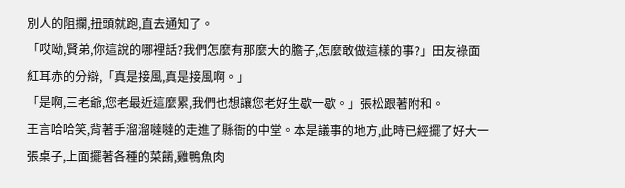別人的阻攔,扭頭就跑,直去通知了。
「哎呦,賢弟,你這說的哪裡話?我們怎麼有那麼大的膽子,怎麼敢做這樣的事?」田友祿面紅耳赤的分辯,「真是接風,真是接風啊。」
「是啊,三老爺,您老最近這麼累,我們也想讓您老好生歇一歇。」張松跟著附和。
王言哈哈笑,背著手溜溜噠噠的走進了縣衙的中堂。本是議事的地方,此時已經擺了好大一張桌子,上面擺著各種的菜餚,雞鴨魚肉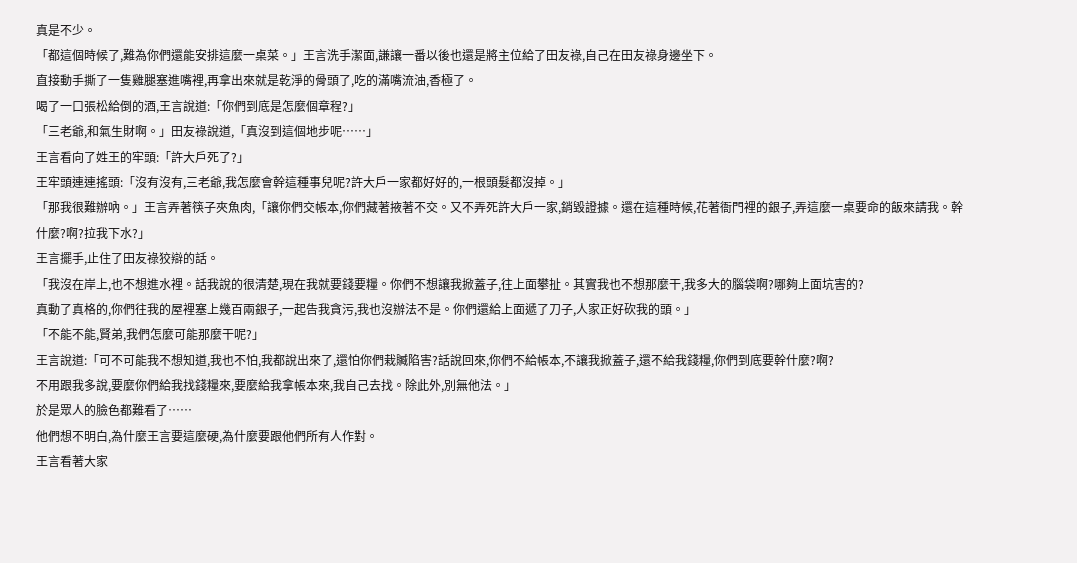真是不少。
「都這個時候了,難為你們還能安排這麼一桌菜。」王言洗手潔面,謙讓一番以後也還是將主位給了田友祿,自己在田友祿身邊坐下。
直接動手撕了一隻雞腿塞進嘴裡,再拿出來就是乾淨的骨頭了,吃的滿嘴流油,香極了。
喝了一口張松給倒的酒,王言說道:「你們到底是怎麼個章程?」
「三老爺,和氣生財啊。」田友祿說道,「真沒到這個地步呢……」
王言看向了姓王的牢頭:「許大戶死了?」
王牢頭連連搖頭:「沒有沒有,三老爺,我怎麼會幹這種事兒呢?許大戶一家都好好的,一根頭髮都沒掉。」
「那我很難辦吶。」王言弄著筷子夾魚肉,「讓你們交帳本,你們藏著掖著不交。又不弄死許大戶一家,銷毀證據。還在這種時候,花著衙門裡的銀子,弄這麼一桌要命的飯來請我。幹什麼?啊?拉我下水?」
王言擺手,止住了田友祿狡辯的話。
「我沒在岸上,也不想進水裡。話我說的很清楚,現在我就要錢要糧。你們不想讓我掀蓋子,往上面攀扯。其實我也不想那麼干,我多大的腦袋啊?哪夠上面坑害的?
真動了真格的,你們往我的屋裡塞上幾百兩銀子,一起告我貪污,我也沒辦法不是。你們還給上面遞了刀子,人家正好砍我的頭。」
「不能不能,賢弟,我們怎麼可能那麼干呢?」
王言說道:「可不可能我不想知道,我也不怕,我都說出來了,還怕你們栽贓陷害?話說回來,你們不給帳本,不讓我掀蓋子,還不給我錢糧,你們到底要幹什麼?啊?
不用跟我多說,要麼你們給我找錢糧來,要麼給我拿帳本來,我自己去找。除此外,別無他法。」
於是眾人的臉色都難看了……
他們想不明白,為什麼王言要這麼硬,為什麼要跟他們所有人作對。
王言看著大家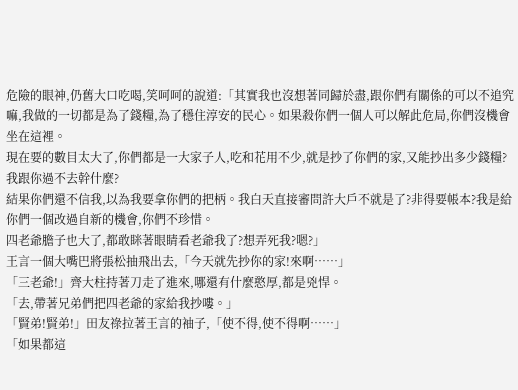危險的眼神,仍舊大口吃喝,笑呵呵的說道:「其實我也沒想著同歸於盡,跟你們有關係的可以不追究嘛,我做的一切都是為了錢糧,為了穩住淳安的民心。如果殺你們一個人可以解此危局,你們沒機會坐在這裡。
現在要的數目太大了,你們都是一大家子人,吃和花用不少,就是抄了你們的家,又能抄出多少錢糧?我跟你過不去幹什麼?
結果你們還不信我,以為我要拿你們的把柄。我白天直接審問許大戶不就是了?非得要帳本?我是給你們一個改過自新的機會,你們不珍惜。
四老爺膽子也大了,都敢眯著眼睛看老爺我了?想弄死我?嗯?」
王言一個大嘴巴將張松抽飛出去,「今天就先抄你的家!來啊……」
「三老爺!」齊大柱持著刀走了進來,哪還有什麼憨厚,都是兇悍。
「去,帶著兄弟們把四老爺的家給我抄嘍。」
「賢弟!賢弟!」田友祿拉著王言的袖子,「使不得,使不得啊……」
「如果都這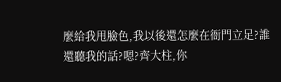麼給我甩臉色,我以後還怎麼在衙門立足?誰還聽我的話?嗯?齊大柱,你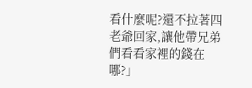看什麼呢?還不拉著四老爺回家,讓他帶兄弟們看看家裡的錢在哪?」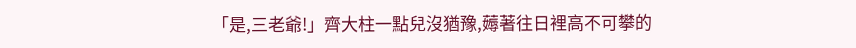「是,三老爺!」齊大柱一點兒沒猶豫,薅著往日裡高不可攀的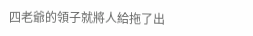四老爺的領子就將人給拖了出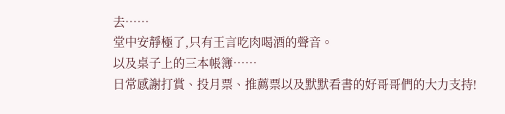去……
堂中安靜極了,只有王言吃肉喝酒的聲音。
以及桌子上的三本帳簿……
日常感謝打賞、投月票、推薦票以及默默看書的好哥哥們的大力支持!